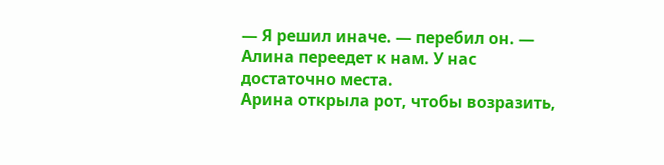— Я решил иначе. — перебил он. — Алина переедет к нам. У нас достаточно места.
Арина открыла рот, чтобы возразить,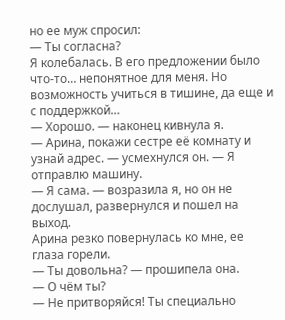но ее муж спросил:
— Ты согласна?
Я колебалась. В его предложении было что-то… непонятное для меня. Но возможность учиться в тишине, да еще и с поддержкой…
— Хорошо. — наконец кивнула я.
— Арина, покажи сестре её комнату и узнай адрес. — усмехнулся он. — Я отправлю машину.
— Я сама. — возразила я, но он не дослушал, развернулся и пошел на выход.
Арина резко повернулась ко мне, ее глаза горели.
— Ты довольна? — прошипела она.
— О чём ты?
— Не притворяйся! Ты специально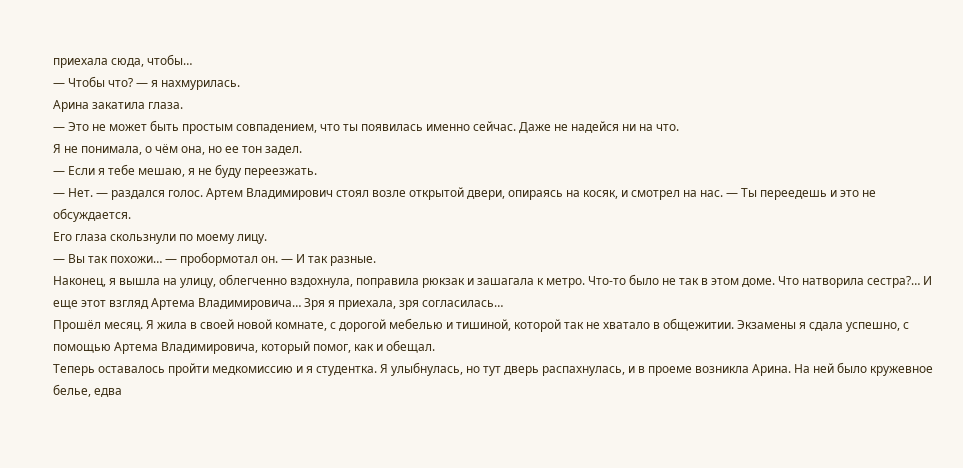приехала сюда, чтобы…
— Чтобы что? — я нахмурилась.
Арина закатила глаза.
— Это не может быть простым совпадением, что ты появилась именно сейчас. Даже не надейся ни на что.
Я не понимала, о чём она, но ее тон задел.
— Если я тебе мешаю, я не буду переезжать.
— Нет. — раздался голос. Артем Владимирович стоял возле открытой двери, опираясь на косяк, и смотрел на нас. — Ты переедешь и это не обсуждается.
Его глаза скользнули по моему лицу.
— Вы так похожи… — пробормотал он. — И так разные.
Наконец, я вышла на улицу, облегченно вздохнула, поправила рюкзак и зашагала к метро. Что-то было не так в этом доме. Что натворила сестра?… И еще этот взгляд Артема Владимировича… Зря я приехала, зря согласилась…
Прошёл месяц. Я жила в своей новой комнате, с дорогой мебелью и тишиной, которой так не хватало в общежитии. Экзамены я сдала успешно, с помощью Артема Владимировича, который помог, как и обещал.
Теперь оставалось пройти медкомиссию и я студентка. Я улыбнулась, но тут дверь распахнулась, и в проеме возникла Арина. На ней было кружевное белье, едва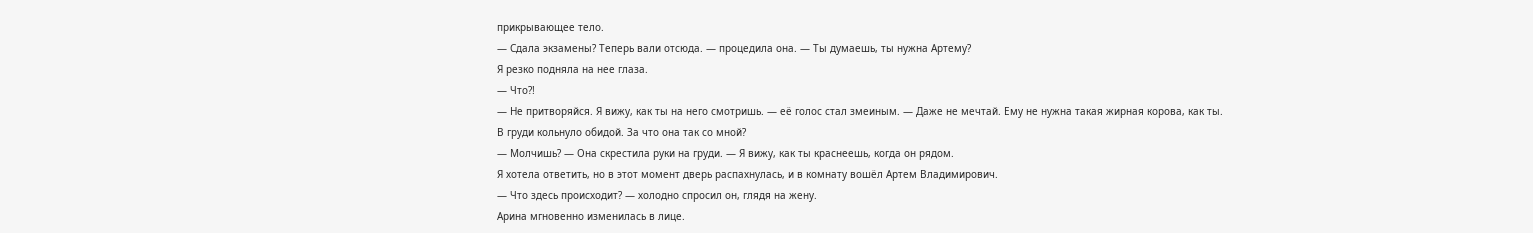прикрывающее тело.
— Сдала экзамены? Теперь вали отсюда. — процедила она. — Ты думаешь, ты нужна Артему?
Я резко подняла на нее глаза.
— Что?!
— Не притворяйся. Я вижу, как ты на него смотришь. — её голос стал змеиным. — Даже не мечтай. Ему не нужна такая жирная корова, как ты.
В груди кольнуло обидой. За что она так со мной?
— Молчишь? — Она скрестила руки на груди. — Я вижу, как ты краснеешь, когда он рядом.
Я хотела ответить, но в этот момент дверь распахнулась, и в комнату вошёл Артем Владимирович.
— Что здесь происходит? — холодно спросил он, глядя на жену.
Арина мгновенно изменилась в лице.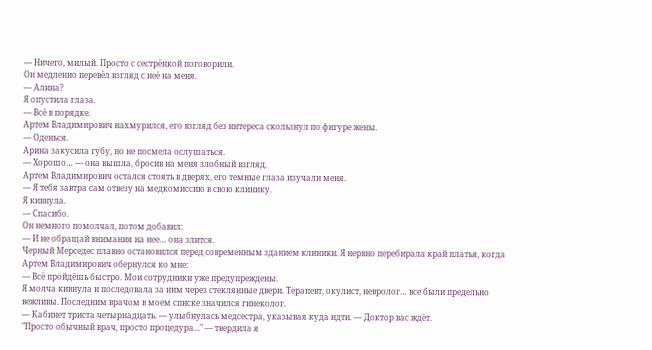— Ничего, милый. Просто с сестрёнкой поговорили.
Он медленно перевёл взгляд с неё на меня.
— Алина?
Я опустила глаза.
— Всё в порядке.
Артем Владимирович нахмурился, его взгляд без интереса скользнул по фигуре жены.
— Оденься.
Арина закусила губу, но не посмела ослушаться.
— Хорошо… — она вышла, бросив на меня злобный взгляд.
Артем Владимирович остался стоять в дверях, его темные глаза изучали меня.
— Я тебя завтра сам отвезу на медкомиссию в свою клинику.
Я кивнула.
— Спасибо.
Он немного помолчал, потом добавил:
— И не обращай внимания на нее… она злится.
Черный Мерседес плавно остановился перед современным зданием клиники. Я нервно перебирала край платья, когда Артем Владимирович обернулся ко мне:
— Всё пройдёшь быстро. Мои сотрудники уже предупреждены.
Я молча кивнула и последовала за ним через стеклянные двери. Терапевт, окулист, невролог… все были предельно вежливы. Последним врачом в моем списке значился гинеколог.
— Кабинет триста четырнадцать. — улыбнулась медсестра, указывая куда идти. — Доктор вас ждёт.
"Просто обычный врач, просто процедура..." — твердила я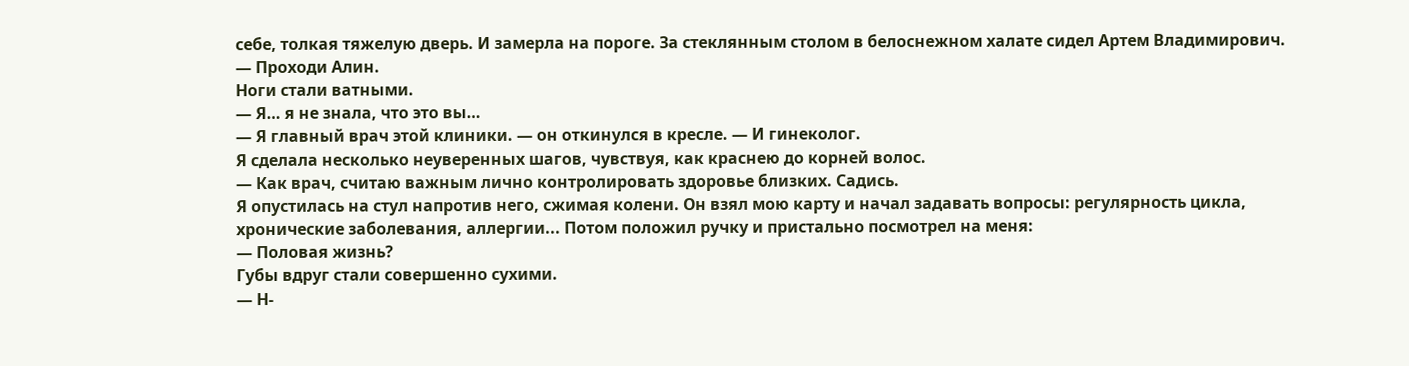себе, толкая тяжелую дверь. И замерла на пороге. За стеклянным столом в белоснежном халате сидел Артем Владимирович.
— Проходи Алин.
Ноги стали ватными.
— Я… я не знала, что это вы…
— Я главный врач этой клиники. — он откинулся в кресле. — И гинеколог.
Я сделала несколько неуверенных шагов, чувствуя, как краснею до корней волос.
— Как врач, считаю важным лично контролировать здоровье близких. Садись.
Я опустилась на стул напротив него, сжимая колени. Он взял мою карту и начал задавать вопросы: регулярность цикла, хронические заболевания, аллергии... Потом положил ручку и пристально посмотрел на меня:
— Половая жизнь?
Губы вдруг стали совершенно сухими.
— Н-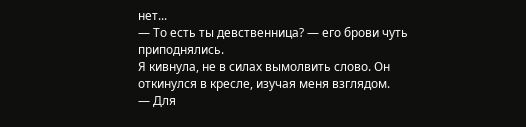нет...
— То есть ты девственница? — его брови чуть приподнялись.
Я кивнула, не в силах вымолвить слово. Он откинулся в кресле, изучая меня взглядом.
— Для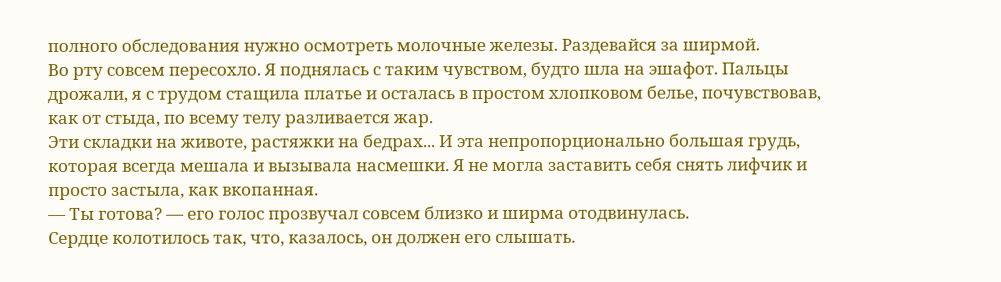полного обследования нужно осмотреть молочные железы. Раздевайся за ширмой.
Во рту совсем пересохло. Я поднялась с таким чувством, будто шла на эшафот. Пальцы дрожали, я с трудом стащила платье и осталась в простом хлопковом белье, почувствовав, как от стыда, по всему телу разливается жар.
Эти складки на животе, растяжки на бедрах... И эта непропорционально большая грудь, которая всегда мешала и вызывала насмешки. Я не могла заставить себя снять лифчик и просто застыла, как вкопанная.
— Ты готова? — его голос прозвучал совсем близко и ширма отодвинулась.
Сердце колотилось так, что, казалось, он должен его слышать.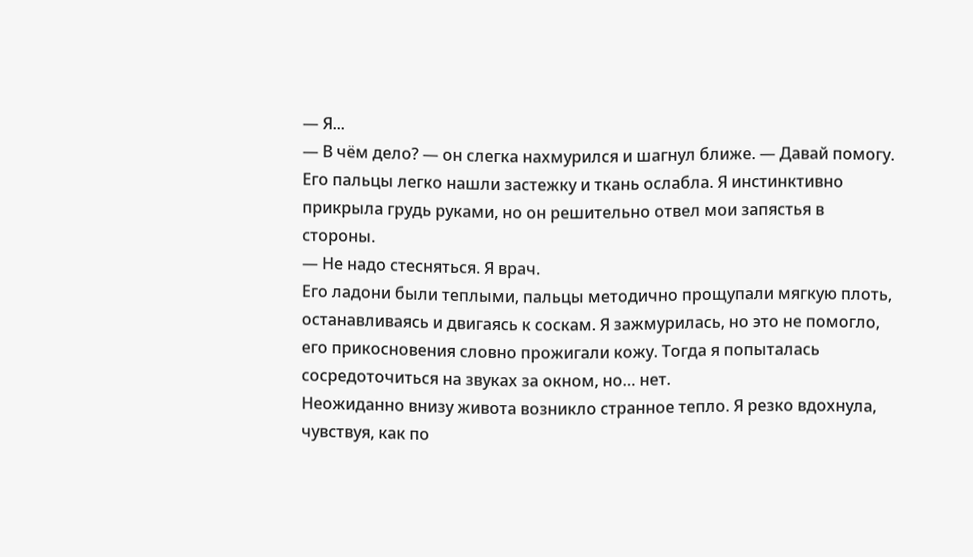— Я...
— В чём дело? — он слегка нахмурился и шагнул ближе. — Давай помогу.
Его пальцы легко нашли застежку и ткань ослабла. Я инстинктивно прикрыла грудь руками, но он решительно отвел мои запястья в стороны.
— Не надо стесняться. Я врач.
Его ладони были теплыми, пальцы методично прощупали мягкую плоть, останавливаясь и двигаясь к соскам. Я зажмурилась, но это не помогло, его прикосновения словно прожигали кожу. Тогда я попыталась сосредоточиться на звуках за окном, но… нет.
Неожиданно внизу живота возникло странное тепло. Я резко вдохнула, чувствуя, как по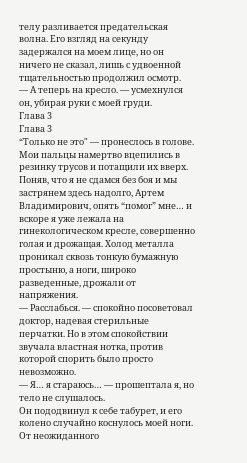телу разливается предательская волна. Его взгляд на секунду задержался на моем лице, но он ничего не сказал, лишь с удвоенной тщательностью продолжил осмотр.
— А теперь на кресло. — усмехнулся он, убирая руки с моей груди.
Глава 3
Глава 3
“Только не это" — пронеслось в голове. Мои пальцы намертво вцепились в резинку трусов и потащили их вверх.
Поняв, что я не сдамся без боя и мы застрянем здесь надолго, Артем Владимирович, опять “помог” мне… и вскоре я уже лежала на гинекологическом кресле, совершенно голая и дрожащая. Холод металла проникал сквозь тонкую бумажную простыню, а ноги, широко разведенные, дрожали от напряжения.
— Расслабься. — спокойно посоветовал доктор, надевая стерильные перчатки. Но в этом спокойствии звучала властная нотка, против которой спорить было просто невозможно.
— Я… я стараюсь… — прошептала я, но тело не слушалось.
Он пододвинул к себе табурет, и его колено случайно коснулось моей ноги. От неожиданного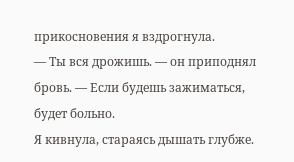прикосновения я вздрогнула.
— Ты вся дрожишь. — он приподнял бровь. — Если будешь зажиматься, будет больно.
Я кивнула, стараясь дышать глубже.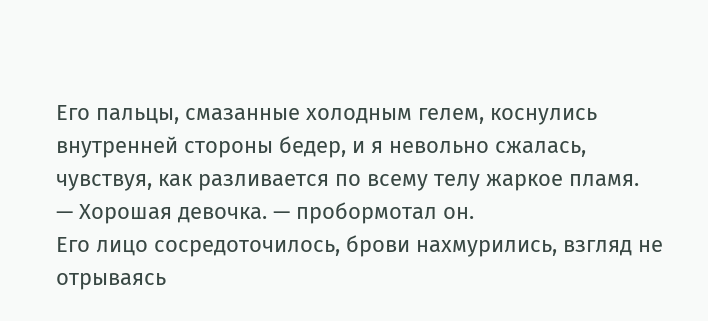Его пальцы, смазанные холодным гелем, коснулись внутренней стороны бедер, и я невольно сжалась, чувствуя, как разливается по всему телу жаркое пламя.
— Хорошая девочка. — пробормотал он.
Его лицо сосредоточилось, брови нахмурились, взгляд не отрываясь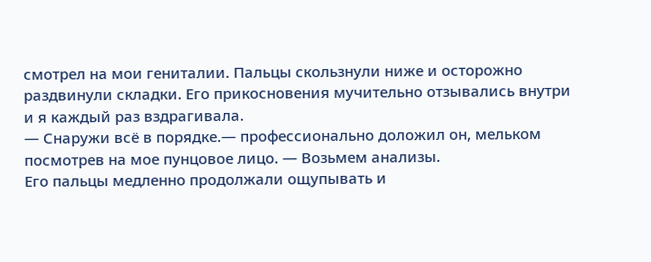смотрел на мои гениталии. Пальцы скользнули ниже и осторожно раздвинули складки. Его прикосновения мучительно отзывались внутри и я каждый раз вздрагивала.
— Снаружи всё в порядке.— профессионально доложил он, мельком посмотрев на мое пунцовое лицо. — Возьмем анализы.
Его пальцы медленно продолжали ощупывать и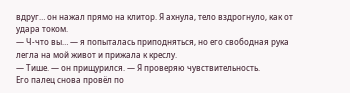вдруг… он нажал прямо на клитор. Я ахнула, тело вздрогнуло, как от удара током.
— Ч-что вы… — я попыталась приподняться, но его свободная рука легла на мой живот и прижала к креслу.
— Тише. — он прищурился. — Я проверяю чувствительность.
Его палец снова провёл по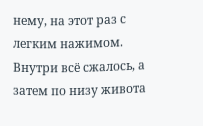нему, на этот раз с легким нажимом. Внутри всё сжалось, а затем по низу живота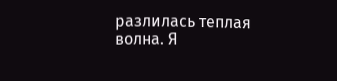разлилась теплая волна. Я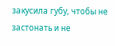закусила губу, чтобы не застонать и не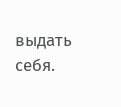выдать себя.